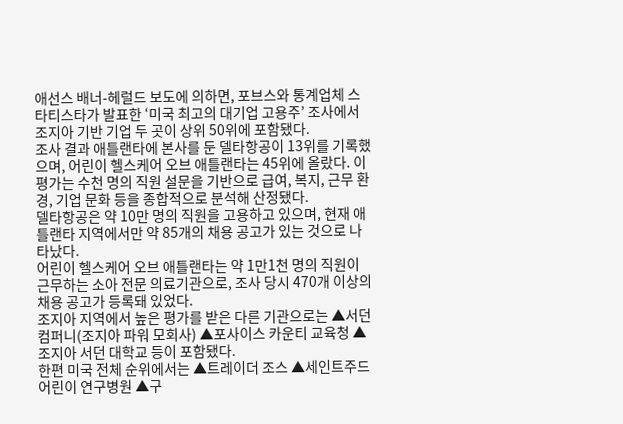애선스 배너-헤럴드 보도에 의하면, 포브스와 통계업체 스타티스타가 발표한 ‘미국 최고의 대기업 고용주’ 조사에서 조지아 기반 기업 두 곳이 상위 50위에 포함됐다.
조사 결과 애틀랜타에 본사를 둔 델타항공이 13위를 기록했으며, 어린이 헬스케어 오브 애틀랜타는 45위에 올랐다. 이 평가는 수천 명의 직원 설문을 기반으로 급여, 복지, 근무 환경, 기업 문화 등을 종합적으로 분석해 산정됐다.
델타항공은 약 10만 명의 직원을 고용하고 있으며, 현재 애틀랜타 지역에서만 약 85개의 채용 공고가 있는 것으로 나타났다.
어린이 헬스케어 오브 애틀랜타는 약 1만1천 명의 직원이 근무하는 소아 전문 의료기관으로, 조사 당시 470개 이상의 채용 공고가 등록돼 있었다.
조지아 지역에서 높은 평가를 받은 다른 기관으로는 ▲서던 컴퍼니(조지아 파워 모회사) ▲포사이스 카운티 교육청 ▲조지아 서던 대학교 등이 포함됐다.
한편 미국 전체 순위에서는 ▲트레이더 조스 ▲세인트주드 어린이 연구병원 ▲구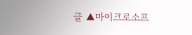글 ▲마이크로소프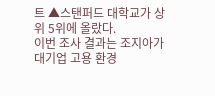트 ▲스탠퍼드 대학교가 상위 5위에 올랐다.
이번 조사 결과는 조지아가 대기업 고용 환경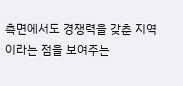측면에서도 경쟁력을 갖춘 지역이라는 점을 보여주는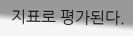지표로 평가된다.